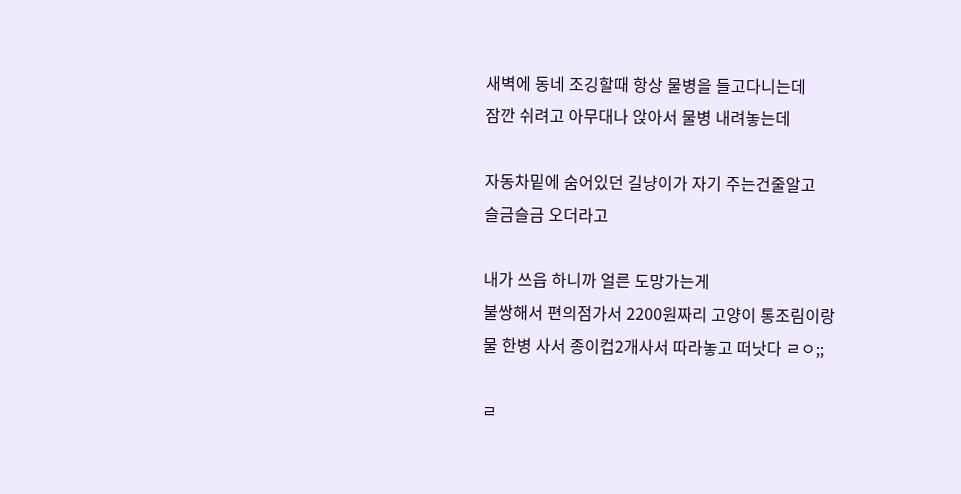새벽에 동네 조깅할때 항상 물병을 들고다니는데
잠깐 쉬려고 아무대나 앉아서 물병 내려놓는데

자동차밑에 숨어있던 길냥이가 자기 주는건줄알고
슬금슬금 오더라고

내가 쓰읍 하니까 얼른 도망가는게
불쌍해서 편의점가서 2200원짜리 고양이 통조림이랑
물 한병 사서 종이컵2개사서 따라놓고 떠낫다 ㄹㅇ;;

ㄹ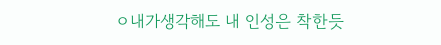ㅇ내가생각해도 내 인성은 착한듯